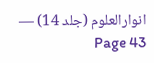انوارالعلوم (جلد 14) — Page 43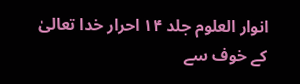انوار العلوم جلد ۱۴ احرار خدا تعالیٰ کے خوف سے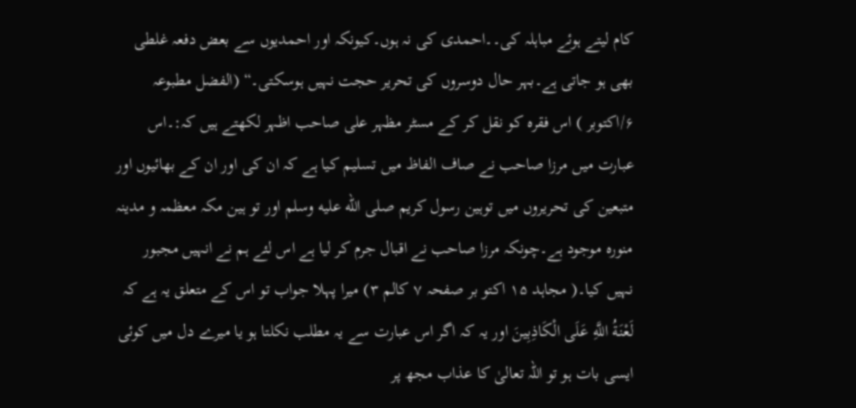کام لیتے ہوئے مباہلہ کی۔۔احمدی کی نہ ہوں۔کیونکہ اور احمدیوں سے بعض دفعہ غلطی بھی ہو جاتی ہے۔بہر حال دوسروں کی تحریر حجت نہیں ہوسکتی۔“ (الفضل مطبوعہ ۶/اکتوبر ) اس فقرہ کو نقل کر کے مسٹر مظہر علی صاحب اظہر لکھتے ہیں کہ:۔اس عبارت میں مرزا صاحب نے صاف الفاظ میں تسلیم کیا ہے کہ ان کی اور ان کے بھائیوں اور متبعین کی تحریروں میں توہین رسول کریم صلى الله عليه وسلم اور تو ہین مکہ معظمہ و مدینہ منورہ موجود ہے۔چونکہ مرزا صاحب نے اقبال جرم کر لیا ہے اس لئے ہم نے انہیں مجبور نہیں کیا۔( مجاہد ۱۵ اکتو بر صفحہ ۷ کالم ۳) میرا پہلا جواب تو اس کے متعلق یہ ہے کہ لَعْنَةُ اللَّهِ عَلَى الْكَاذِبِينَ اور یہ کہ اگر اس عبارت سے یہ مطلب نکلتا ہو یا میرے دل میں کوئی ایسی بات ہو تو اللہ تعالیٰ کا عذاب مجھ پر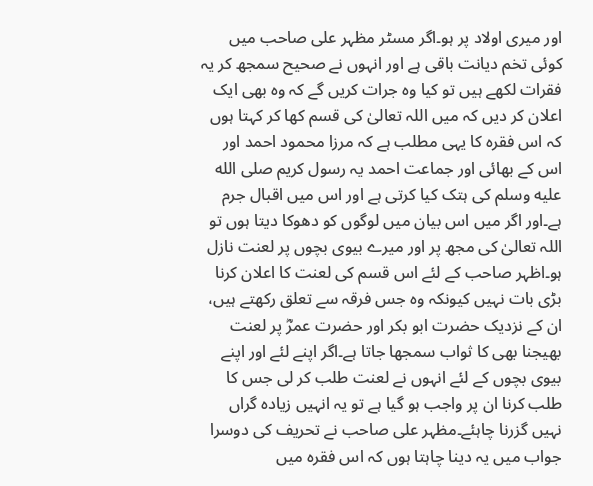اور میری اولاد پر ہو۔اگر مسٹر مظہر علی صاحب میں کوئی تخم دیانت باقی ہے اور انہوں نے صحیح سمجھ کر یہ فقرات لکھے ہیں تو کیا وہ جرات کریں گے کہ وہ بھی ایک اعلان کر دیں کہ میں اللہ تعالیٰ کی قسم کھا کر کہتا ہوں کہ اس فقرہ کا یہی مطلب ہے کہ مرزا محمود احمد اور اس کے بھائی اور جماعت احمد یہ رسول کریم صلى الله عليه وسلم کی ہتک کیا کرتی ہے اور اس میں اقبال جرم ہے۔اور اگر میں اس بیان میں لوگوں کو دھوکا دیتا ہوں تو اللہ تعالیٰ کی مجھ پر اور میرے بیوی بچوں پر لعنت نازل ہو۔اظہر صاحب کے لئے اس قسم کی لعنت کا اعلان کرنا بڑی بات نہیں کیونکہ وہ جس فرقہ سے تعلق رکھتے ہیں، ان کے نزدیک حضرت ابو بکر اور حضرت عمرؓ پر لعنت بھیجنا بھی کا ثواب سمجھا جاتا ہے۔اگر اپنے لئے اور اپنے بیوی بچوں کے لئے انہوں نے لعنت طلب کر لی جس کا طلب کرنا ان پر واجب ہو گیا ہے تو یہ انہیں زیادہ گراں نہیں گزرنا چاہئے۔مظہر علی صاحب نے تحریف کی دوسرا جواب میں یہ دینا چاہتا ہوں کہ اس فقرہ میں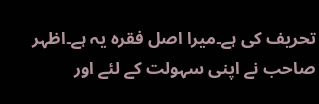تحریف کی ہے۔میرا اصل فقرہ یہ ہے۔اظہر صاحب نے اپنی سہولت کے لئے اور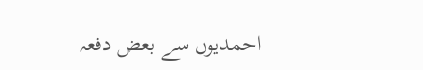احمدیوں سے بعض دفعہ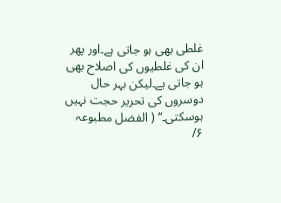غلطی بھی ہو جاتی ہے۔اور پھر ان کی غلطیوں کی اصلاح بھی ہو جاتی ہے۔لیکن بہر حال دوسروں کی تحریر حجت نہیں ہوسکتی۔“ ( الفضل مطبوعہ ۶/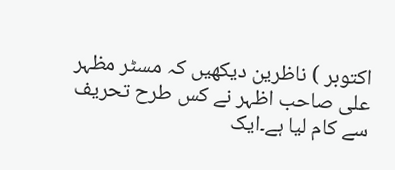اکتوبر ) ناظرین دیکھیں کہ مسٹر مظہر علی صاحب اظہر نے کس طرح تحریف سے کام لیا ہے۔ایک